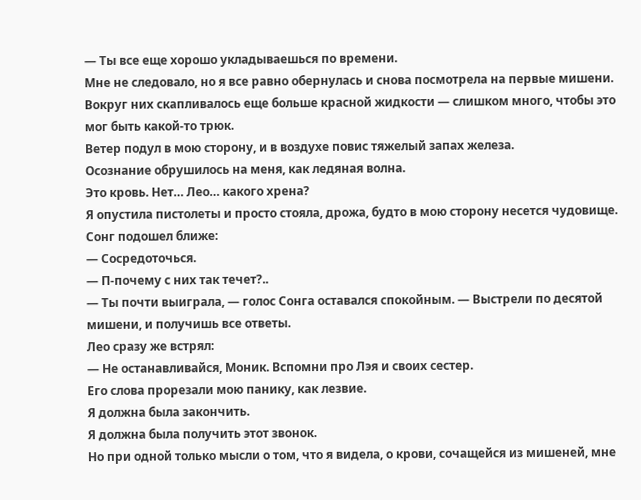— Ты все еще хорошо укладываешься по времени.
Мне не следовало, но я все равно обернулась и снова посмотрела на первые мишени. Вокруг них скапливалось еще больше красной жидкости — слишком много, чтобы это мог быть какой-то трюк.
Ветер подул в мою сторону, и в воздухе повис тяжелый запах железа.
Осознание обрушилось на меня, как ледяная волна.
Это кровь. Нет… Лео… какого хрена?
Я опустила пистолеты и просто стояла, дрожа, будто в мою сторону несется чудовище.
Сонг подошел ближе:
— Сосредоточься.
— П-почему с них так течет?..
— Ты почти выиграла, — голос Сонга оставался спокойным. — Выстрели по десятой мишени, и получишь все ответы.
Лео сразу же встрял:
— Не останавливайся, Моник. Вспомни про Лэя и своих сестер.
Его слова прорезали мою панику, как лезвие.
Я должна была закончить.
Я должна была получить этот звонок.
Но при одной только мысли о том, что я видела, о крови, сочащейся из мишеней, мне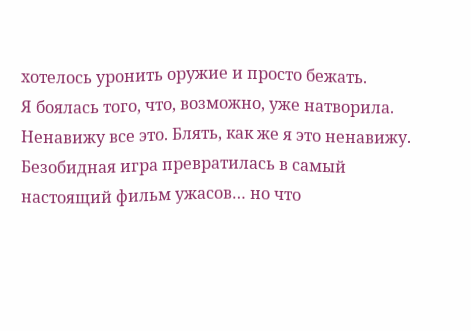хотелось уронить оружие и просто бежать.
Я боялась того, что, возможно, уже натворила.
Ненавижу все это. Блять, как же я это ненавижу.
Безобидная игра превратилась в самый настоящий фильм ужасов… но что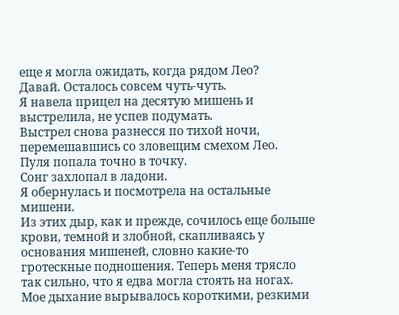еще я могла ожидать, когда рядом Лео?
Давай. Осталось совсем чуть-чуть.
Я навела прицел на десятую мишень и выстрелила, не успев подумать.
Выстрел снова разнесся по тихой ночи, перемешавшись со зловещим смехом Лео.
Пуля попала точно в точку.
Сонг захлопал в ладони.
Я обернулась и посмотрела на остальные мишени.
Из этих дыр, как и прежде, сочилось еще больше крови, темной и злобной, скапливаясь у основания мишеней, словно какие-то гротескные подношения. Теперь меня трясло так сильно, что я едва могла стоять на ногах.
Мое дыхание вырывалось короткими, резкими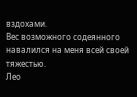вздохами.
Вес возможного содеянного навалился на меня всей своей тяжестью.
Лео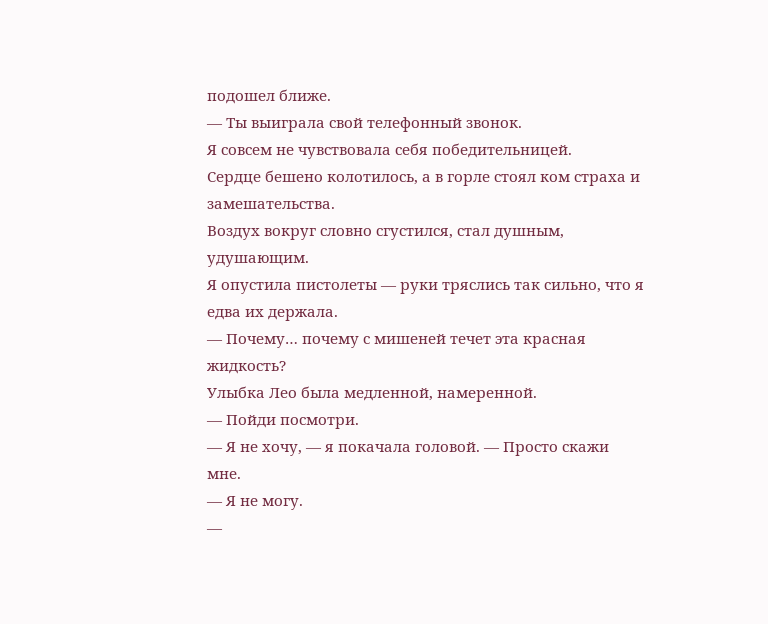подошел ближе.
— Ты выиграла свой телефонный звонок.
Я совсем не чувствовала себя победительницей.
Сердце бешено колотилось, а в горле стоял ком страха и замешательства.
Воздух вокруг словно сгустился, стал душным, удушающим.
Я опустила пистолеты — руки тряслись так сильно, что я едва их держала.
— Почему… почему с мишеней течет эта красная жидкость?
Улыбка Лео была медленной, намеренной.
— Пойди посмотри.
— Я не хочу, — я покачала головой. — Просто скажи мне.
— Я не могу.
—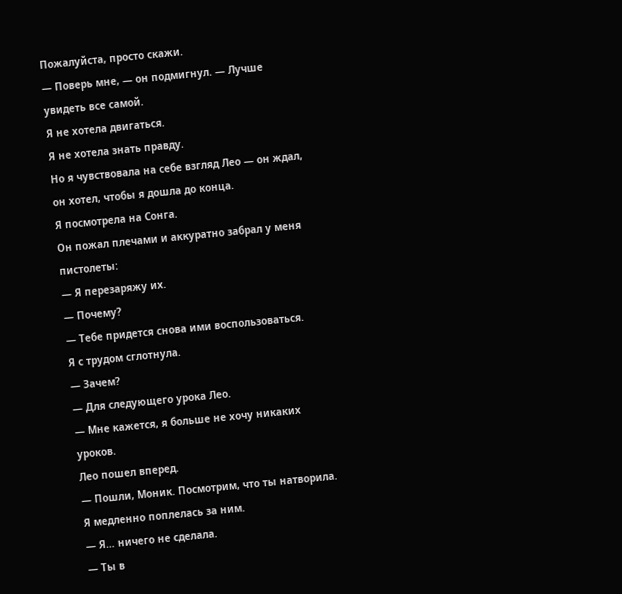Пожалуйста, просто скажи.
— Поверь мне, — он подмигнул. — Лучше увидеть все самой.
Я не хотела двигаться.
Я не хотела знать правду.
Но я чувствовала на себе взгляд Лео — он ждал, он хотел, чтобы я дошла до конца.
Я посмотрела на Сонга.
Он пожал плечами и аккуратно забрал у меня пистолеты:
— Я перезаряжу их.
— Почему?
— Тебе придется снова ими воспользоваться.
Я с трудом сглотнула.
— Зачем?
— Для следующего урока Лео.
— Мне кажется, я больше не хочу никаких уроков.
Лео пошел вперед.
— Пошли, Моник. Посмотрим, что ты натворила.
Я медленно поплелась за ним.
— Я… ничего не сделала.
— Ты в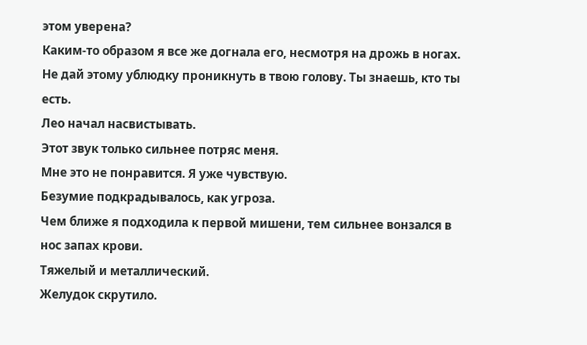этом уверена?
Каким-то образом я все же догнала его, несмотря на дрожь в ногах.
Не дай этому ублюдку проникнуть в твою голову. Ты знаешь, кто ты есть.
Лео начал насвистывать.
Этот звук только сильнее потряс меня.
Мне это не понравится. Я уже чувствую.
Безумие подкрадывалось, как угроза.
Чем ближе я подходила к первой мишени, тем сильнее вонзался в нос запах крови.
Тяжелый и металлический.
Желудок скрутило.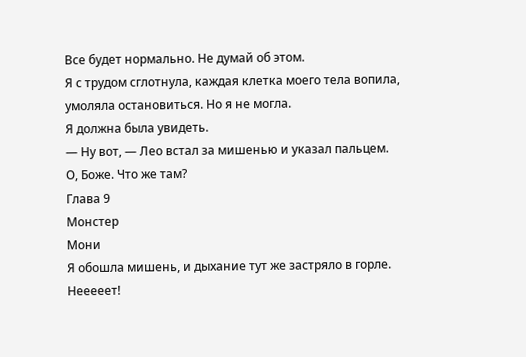Все будет нормально. Не думай об этом.
Я с трудом сглотнула, каждая клетка моего тела вопила, умоляла остановиться. Но я не могла.
Я должна была увидеть.
— Ну вот, — Лео встал за мишенью и указал пальцем.
О, Боже. Что же там?
Глава 9
Монстер
Мони
Я обошла мишень, и дыхание тут же застряло в горле.
Нееееет!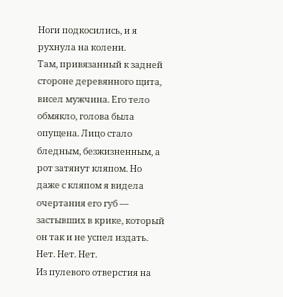Ноги подкосились, и я рухнула на колени.
Там, привязанный к задней стороне деревянного щита, висел мужчина. Его тело обмякло, голова была опущена. Лицо стало бледным, безжизненным, а рот затянут кляпом. Но даже с кляпом я видела очертания его губ — застывших в крике, который он так и не успел издать.
Нет. Нет. Нет.
Из пулевого отверстия на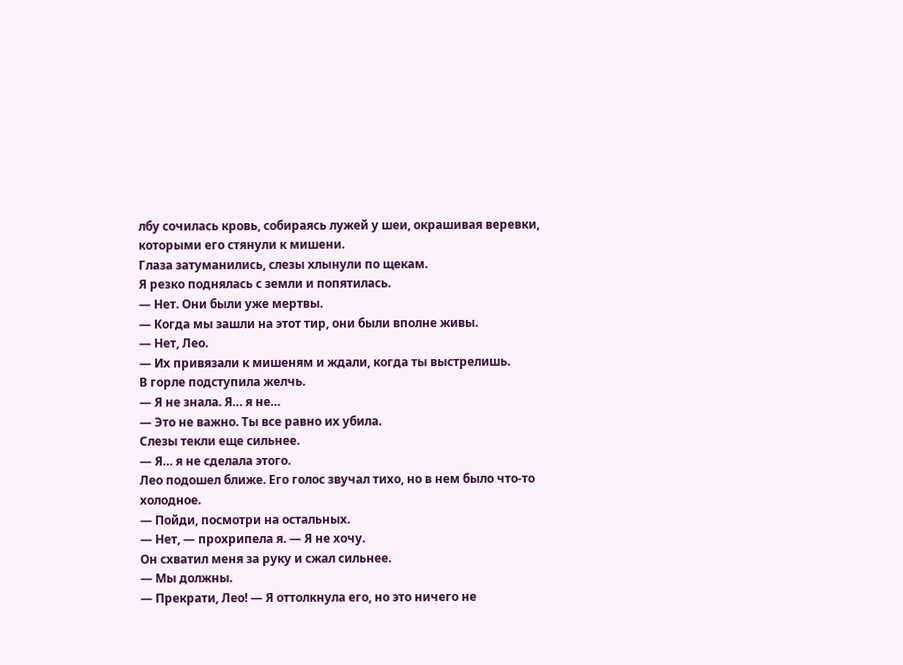лбу сочилась кровь, собираясь лужей у шеи, окрашивая веревки, которыми его стянули к мишени.
Глаза затуманились, слезы хлынули по щекам.
Я резко поднялась с земли и попятилась.
— Нет. Они были уже мертвы.
— Когда мы зашли на этот тир, они были вполне живы.
— Нет, Лео.
— Их привязали к мишеням и ждали, когда ты выстрелишь.
В горле подступила желчь.
— Я не знала. Я… я не…
— Это не важно. Ты все равно их убила.
Слезы текли еще сильнее.
— Я… я не сделала этого.
Лео подошел ближе. Его голос звучал тихо, но в нем было что-то холодное.
— Пойди, посмотри на остальных.
— Нет, — прохрипела я. — Я не хочу.
Он схватил меня за руку и сжал сильнее.
— Мы должны.
— Прекрати, Лео! — Я оттолкнула его, но это ничего не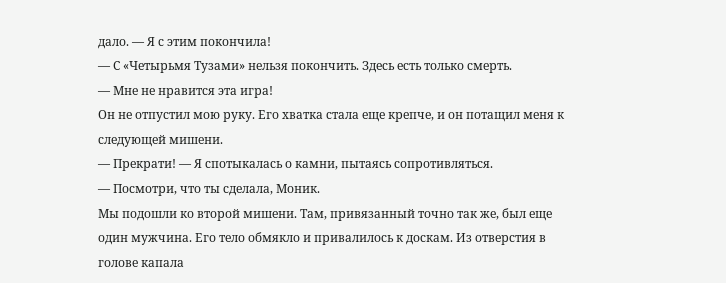дало. — Я с этим покончила!
— С «Четырьмя Тузами» нельзя покончить. Здесь есть только смерть.
— Мне не нравится эта игра!
Он не отпустил мою руку. Его хватка стала еще крепче, и он потащил меня к следующей мишени.
— Прекрати! — Я спотыкалась о камни, пытаясь сопротивляться.
— Посмотри, что ты сделала, Моник.
Мы подошли ко второй мишени. Там, привязанный точно так же, был еще один мужчина. Его тело обмякло и привалилось к доскам. Из отверстия в голове капала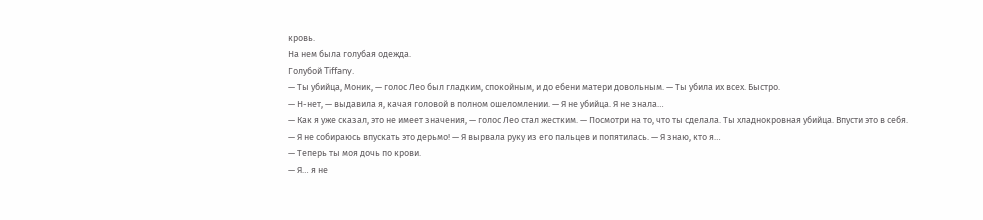кровь.
На нем была голубая одежда.
Голубой Tiffany.
— Ты убийца, Моник, — голос Лео был гладким, спокойным, и до ебени матери довольным. — Ты убила их всех. Быстро.
— Н-нет, — выдавила я, качая головой в полном ошеломлении. — Я не убийца. Я не знала…
— Как я уже сказал, это не имеет значения, — голос Лео стал жестким. — Посмотри на то, что ты сделала. Ты хладнокровная убийца. Впусти это в себя.
— Я не собираюсь впускать это дерьмо! — Я вырвала руку из его пальцев и попятилась. — Я знаю, кто я…
— Теперь ты моя дочь по крови.
— Я… я не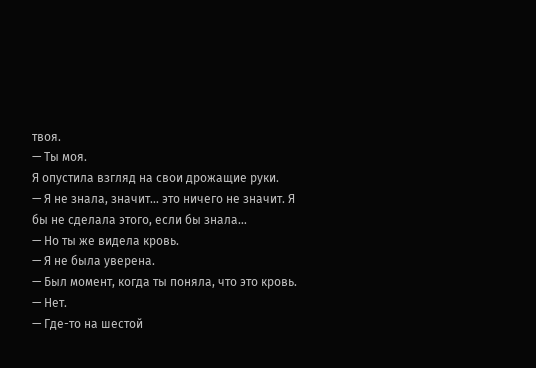твоя.
— Ты моя.
Я опустила взгляд на свои дрожащие руки.
— Я не знала, значит… это ничего не значит. Я бы не сделала этого, если бы знала…
— Но ты же видела кровь.
— Я не была уверена.
— Был момент, когда ты поняла, что это кровь.
— Нет.
— Где-то на шестой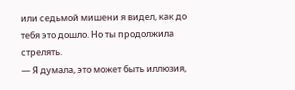или седьмой мишени я видел, как до тебя это дошло. Но ты продолжила стрелять.
— Я думала, это может быть иллюзия,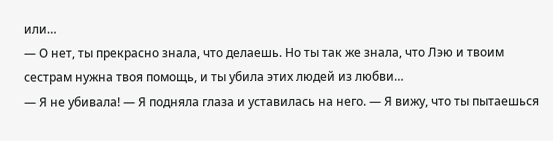или…
— О нет, ты прекрасно знала, что делаешь. Но ты так же знала, что Лэю и твоим сестрам нужна твоя помощь, и ты убила этих людей из любви…
— Я не убивала! — Я подняла глаза и уставилась на него. — Я вижу, что ты пытаешься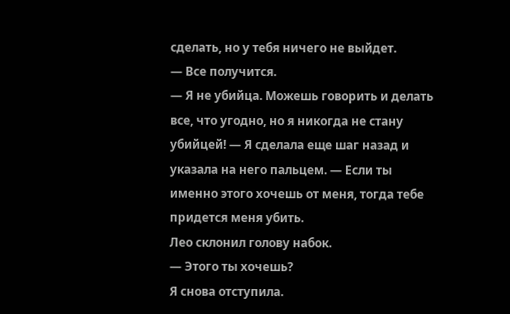сделать, но у тебя ничего не выйдет.
— Все получится.
— Я не убийца. Можешь говорить и делать все, что угодно, но я никогда не стану убийцей! — Я сделала еще шаг назад и указала на него пальцем. — Если ты именно этого хочешь от меня, тогда тебе придется меня убить.
Лео склонил голову набок.
— Этого ты хочешь?
Я снова отступила.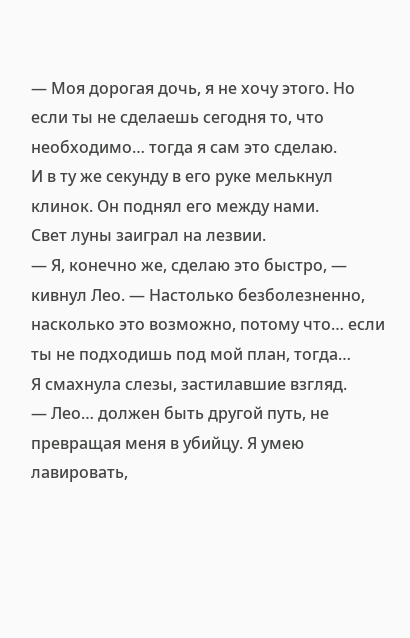— Моя дорогая дочь, я не хочу этого. Но если ты не сделаешь сегодня то, что необходимо… тогда я сам это сделаю.
И в ту же секунду в его руке мелькнул клинок. Он поднял его между нами.
Свет луны заиграл на лезвии.
— Я, конечно же, сделаю это быстро, — кивнул Лео. — Настолько безболезненно, насколько это возможно, потому что… если ты не подходишь под мой план, тогда…
Я смахнула слезы, застилавшие взгляд.
— Лео… должен быть другой путь, не превращая меня в убийцу. Я умею лавировать,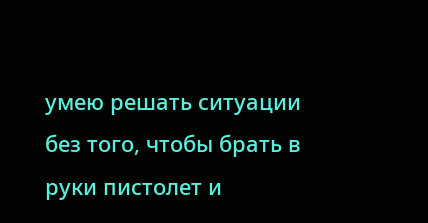умею решать ситуации без того, чтобы брать в руки пистолет и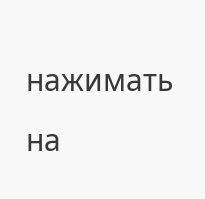нажимать на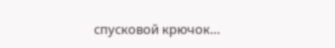спусковой крючок…